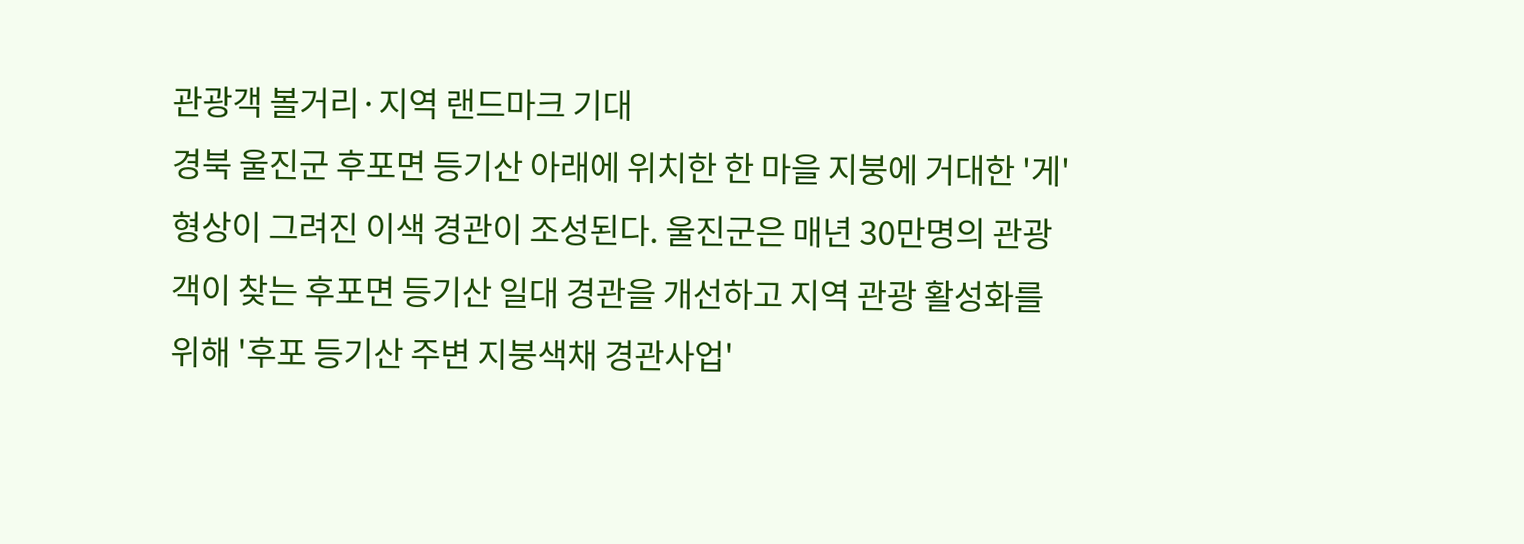관광객 볼거리·지역 랜드마크 기대
경북 울진군 후포면 등기산 아래에 위치한 한 마을 지붕에 거대한 '게' 형상이 그려진 이색 경관이 조성된다. 울진군은 매년 30만명의 관광객이 찾는 후포면 등기산 일대 경관을 개선하고 지역 관광 활성화를 위해 '후포 등기산 주변 지붕색채 경관사업'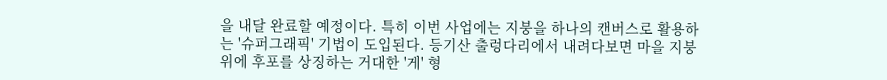을 내달 완료할 예정이다. 특히 이번 사업에는 지붕을 하나의 캔버스로 활용하는 '슈퍼그래픽' 기법이 도입된다. 등기산 출렁다리에서 내려다보면 마을 지붕 위에 후포를 상징하는 거대한 '게' 형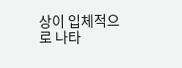상이 입체적으로 나타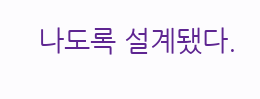나도록 설계됐다.